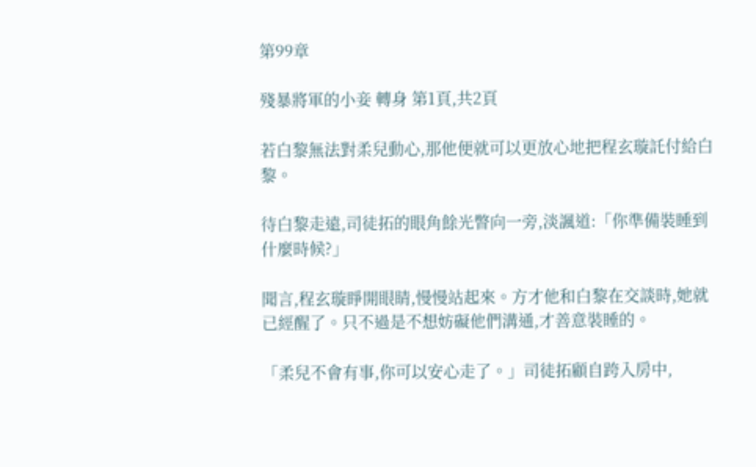第99章

殘暴將軍的小妾 轉身 第1頁,共2頁

若白黎無法對柔兒動心,那他便就可以更放心地把程玄璇託付給白黎。

待白黎走遠,司徒拓的眼角餘光瞥向一旁,淡諷道:「你準備裝睡到什麼時候?」

聞言,程玄璇睜開眼睛,慢慢站起來。方才他和白黎在交談時,她就已經醒了。只不過是不想妨礙他們溝通,才善意裝睡的。

「柔兒不會有事,你可以安心走了。」司徒拓顧自跨入房中,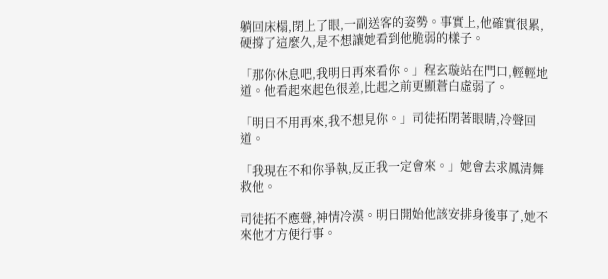躺回床榻,閉上了眼,一副送客的姿勢。事實上,他確實很累,硬撐了這麼久,是不想讓她看到他脆弱的樣子。

「那你休息吧,我明日再來看你。」程玄璇站在門口,輕輕地道。他看起來起色很差,比起之前更顯蒼白虛弱了。

「明日不用再來,我不想見你。」司徒拓閉著眼睛,冷聲回道。

「我現在不和你爭執,反正我一定會來。」她會去求鳳清舞救他。

司徒拓不應聲,神情冷漠。明日開始他該安排身後事了,她不來他才方便行事。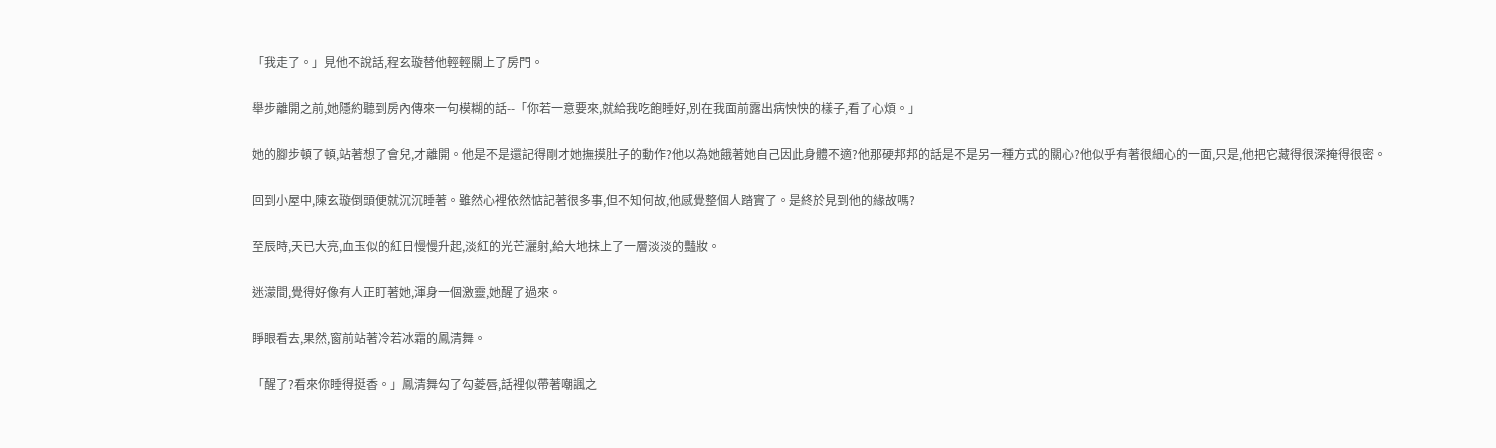「我走了。」見他不說話,程玄璇替他輕輕關上了房門。

舉步離開之前,她隱約聽到房內傳來一句模糊的話--「你若一意要來,就給我吃飽睡好,別在我面前露出病怏怏的樣子,看了心煩。」

她的腳步頓了頓,站著想了會兒,才離開。他是不是還記得剛才她撫摸肚子的動作?他以為她餓著她自己因此身體不適?他那硬邦邦的話是不是另一種方式的關心?他似乎有著很細心的一面,只是,他把它藏得很深掩得很密。

回到小屋中,陳玄璇倒頭便就沉沉睡著。雖然心裡依然惦記著很多事,但不知何故,他感覺整個人踏實了。是終於見到他的緣故嗎?

至辰時,天已大亮,血玉似的紅日慢慢升起,淡紅的光芒灑射,給大地抹上了一層淡淡的豔妝。

迷濛間,覺得好像有人正盯著她,渾身一個激靈,她醒了過來。

睜眼看去,果然,窗前站著冷若冰霜的鳳清舞。

「醒了?看來你睡得挺香。」鳳清舞勾了勾菱唇,話裡似帶著嘲諷之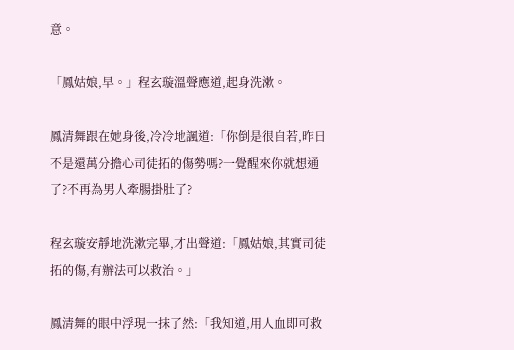意。

「鳳姑娘,早。」程玄璇溫聲應道,起身洗漱。

鳳清舞跟在她身後,冷冷地諷道:「你倒是很自若,昨日不是還萬分擔心司徒拓的傷勢嗎?一覺醒來你就想通了?不再為男人牽腸掛肚了?

程玄璇安靜地洗漱完畢,才出聲道:「鳳姑娘,其實司徒拓的傷,有辦法可以救治。」

鳳清舞的眼中浮現一抹了然:「我知道,用人血即可救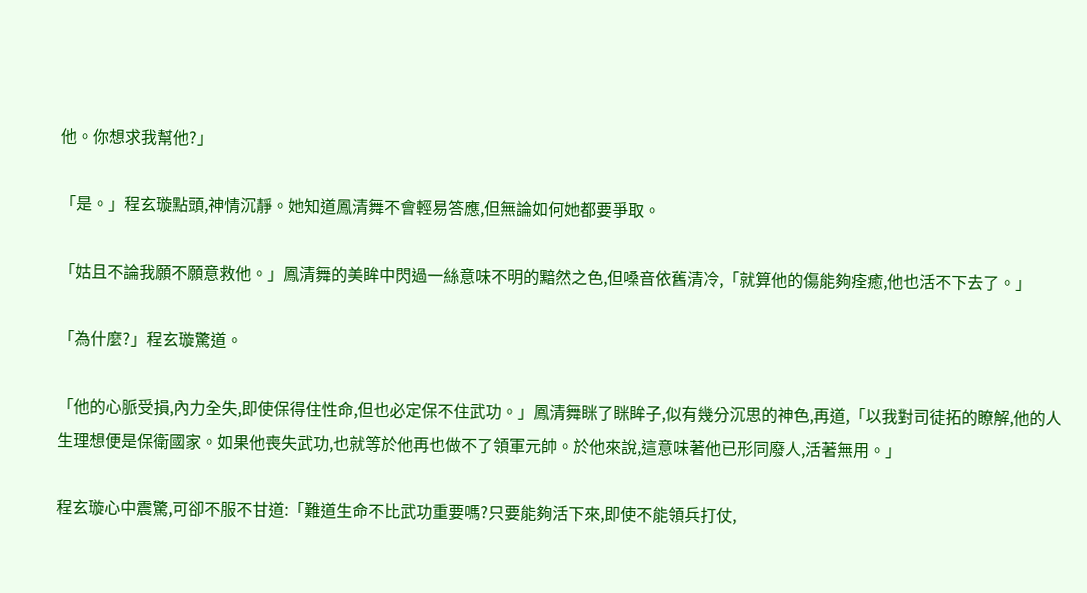他。你想求我幫他?」

「是。」程玄璇點頭,神情沉靜。她知道鳳清舞不會輕易答應,但無論如何她都要爭取。

「姑且不論我願不願意救他。」鳳清舞的美眸中閃過一絲意味不明的黯然之色,但嗓音依舊清冷,「就算他的傷能夠痊癒,他也活不下去了。」

「為什麼?」程玄璇驚道。

「他的心脈受損,內力全失,即使保得住性命,但也必定保不住武功。」鳳清舞眯了眯眸子,似有幾分沉思的神色,再道,「以我對司徒拓的瞭解,他的人生理想便是保衛國家。如果他喪失武功,也就等於他再也做不了領軍元帥。於他來說,這意味著他已形同廢人,活著無用。」

程玄璇心中震驚,可卻不服不甘道:「難道生命不比武功重要嗎?只要能夠活下來,即使不能領兵打仗,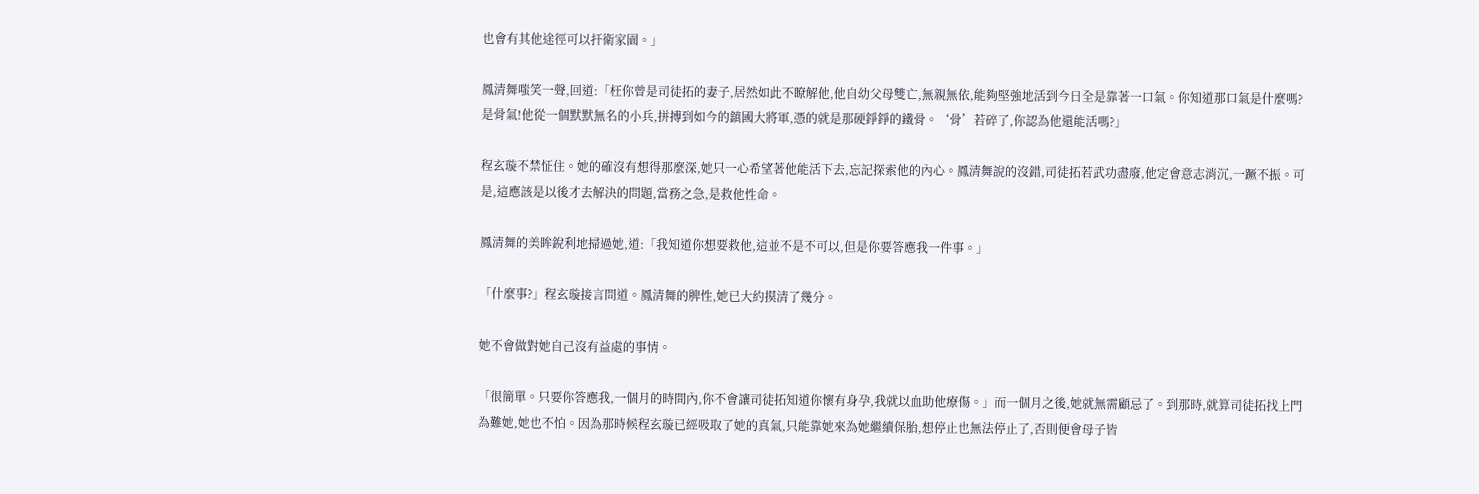也會有其他途徑可以扞衛家園。」

鳳清舞嗤笑一聲,回道:「枉你曾是司徒拓的妻子,居然如此不瞭解他,他自幼父母雙亡,無親無依,能夠堅強地活到今日全是靠著一口氣。你知道那口氣是什麼嗎?是骨氣!他從一個默默無名的小兵,拼搏到如今的鎮國大將軍,憑的就是那硬錚錚的鐵骨。‘骨’若碎了,你認為他還能活嗎?」

程玄璇不禁怔住。她的確沒有想得那麼深,她只一心希望著他能活下去,忘記探索他的內心。鳳清舞說的沒錯,司徒拓若武功盡廢,他定會意志消沉,一蹶不振。可是,這應該是以後才去解決的問題,當務之急,是救他性命。

鳳清舞的美眸銳利地掃過她,道:「我知道你想要救他,這並不是不可以,但是你要答應我一件事。」

「什麼事?」程玄璇接言問道。鳳清舞的脾性,她已大約摸清了幾分。

她不會做對她自己沒有益處的事情。

「很簡單。只要你答應我,一個月的時間內,你不會讓司徒拓知道你懷有身孕,我就以血助他療傷。」而一個月之後,她就無需顧忌了。到那時,就算司徒拓找上門為難她,她也不怕。因為那時候程玄璇已經吸取了她的真氣,只能靠她來為她繼續保胎,想停止也無法停止了,否則便會母子皆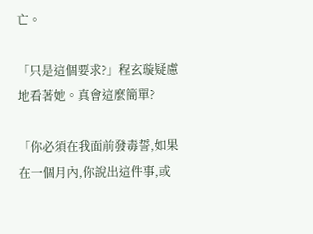亡。

「只是這個要求?」程玄璇疑慮地看著她。真會這麼簡單?

「你必須在我面前發毒誓,如果在一個月內,你說出這件事,或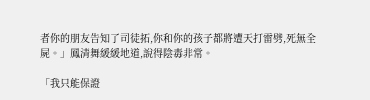者你的朋友告知了司徒拓,你和你的孩子都將遭天打雷劈,死無全屍。」鳳清舞緩緩地道,說得陰毒非常。

「我只能保證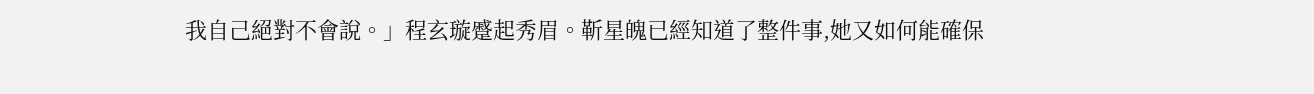我自己絕對不會說。」程玄璇蹙起秀眉。靳星魄已經知道了整件事,她又如何能確保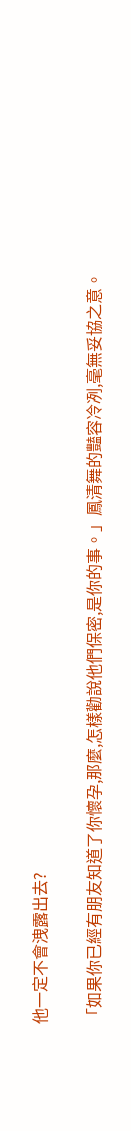他一定不會洩露出去?

「如果你已經有朋友知道了你懷孕,那麼,怎樣勸說他們保密,是你的事。」鳳清舞的豔容冷冽,毫無妥協之意。